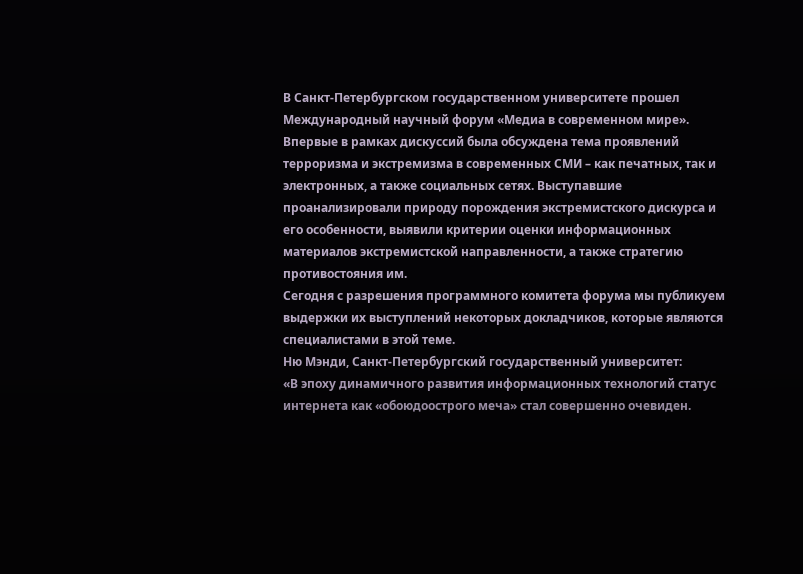В Санкт-Петербургском государственном университете прошел Международный научный форум «Медиа в современном мире». Впервые в рамках дискуссий была обсуждена тема проявлений терроризма и экстремизма в современных СМИ – как печатных, так и электронных, а также социальных сетях. Выступавшие проанализировали природу порождения экстремистского дискурса и его особенности, выявили критерии оценки информационных материалов экстремистской направленности, а также стратегию противостояния им.
Сегодня с разрешения программного комитета форума мы публикуем выдержки их выступлений некоторых докладчиков, которые являются специалистами в этой теме.
Ню Мэнди, Санкт-Петербургский государственный университет:
«В эпоху динамичного развития информационных технологий статус интернета как «обоюдоострого меча» стал совершенно очевиден.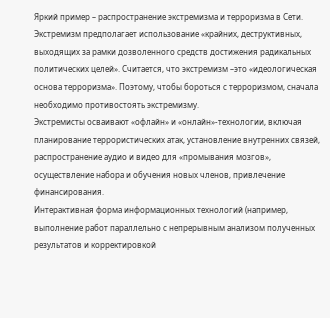Яркий пример – распространение экстремизма и терроризма в Сети. Экстремизм предполагает использование «крайних, деструктивных, выходящих за рамки дозволенного средств достижения радикальных политических целей». Считается, что экстремизм –это «идеологическая основа терроризма». Поэтому, чтобы бороться с терроризмом, сначала необходимо противостоять экстремизму.
Экстремисты осваивают «офлайн» и «онлайн»-технологии, включая планирование террористических атак, установление внутренних связей, распространение аудио и видео для «промывания мозгов», осуществление набора и обучения новых членов, привлечение финансирования.
Интерактивная форма информационных технологий (например, выполнение работ параллельно с непрерывным анализом полученных результатов и корректировкой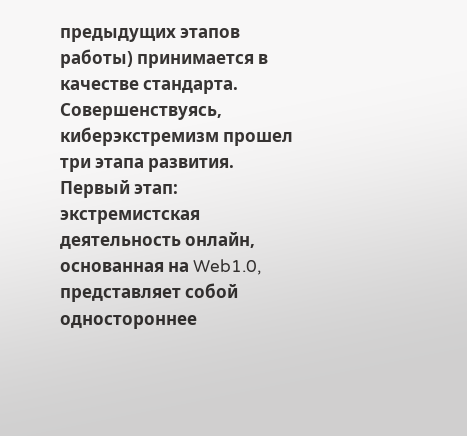предыдущих этапов работы) принимается в качестве стандарта. Совершенствуясь, киберэкстремизм прошел три этапа развития.
Первый этап: экстремистская деятельность онлайн, основанная на Web1.0, представляет собой одностороннее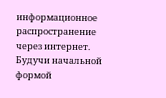информационное распространение через интернет. Будучи начальной формой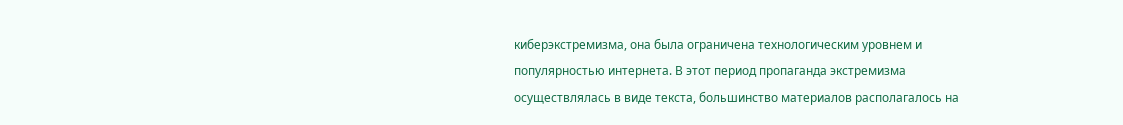киберэкстремизма, она была ограничена технологическим уровнем и популярностью интернета. В этот период пропаганда экстремизма осуществлялась в виде текста, большинство материалов располагалось на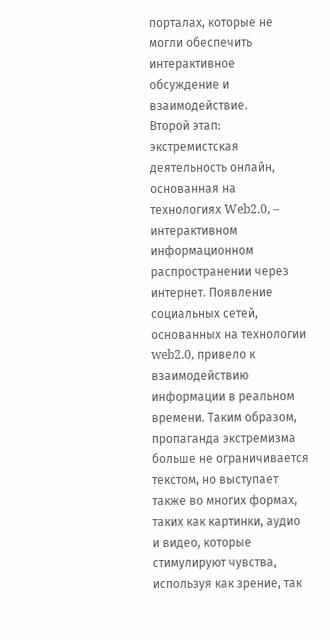порталах, которые не могли обеспечить интерактивное обсуждение и взаимодействие.
Второй этап: экстремистская деятельность онлайн, основанная на технологиях Web2.0, – интерактивном информационном распространении через интернет. Появление социальных сетей, основанных на технологии web2.0, привело к взаимодействию информации в реальном времени. Таким образом, пропаганда экстремизма больше не ограничивается текстом, но выступает также во многих формах, таких как картинки, аудио и видео, которые стимулируют чувства, используя как зрение, так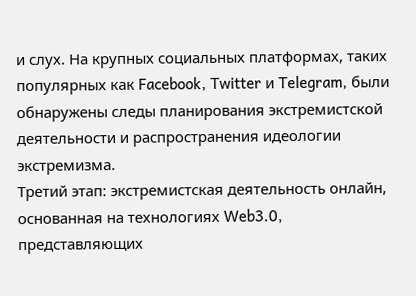и слух. На крупных социальных платформах, таких популярных как Facebook, Twitter и Telegram, были обнаружены следы планирования экстремистской деятельности и распространения идеологии экстремизма.
Третий этап: экстремистская деятельность онлайн, основанная на технологиях Web3.0, представляющих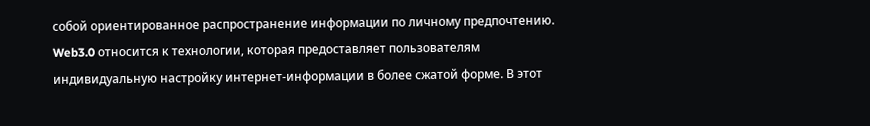собой ориентированное распространение информации по личному предпочтению. Web3.0 относится к технологии, которая предоставляет пользователям индивидуальную настройку интернет-информации в более сжатой форме. В этот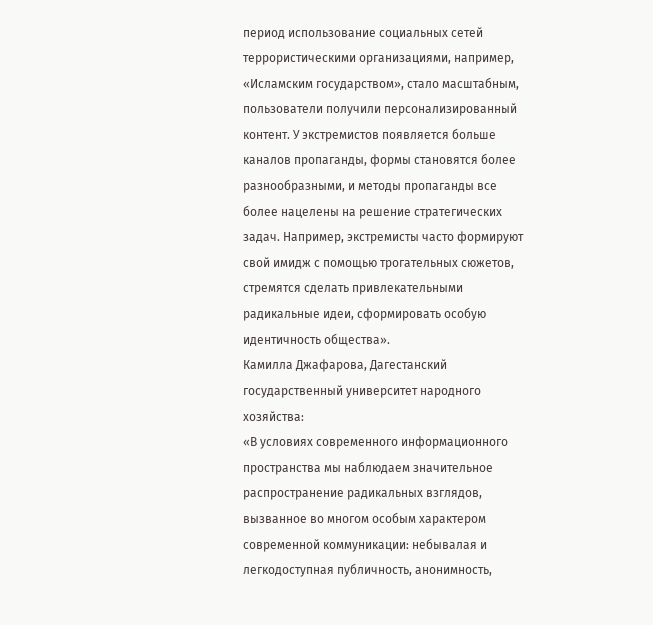период использование социальных сетей террористическими организациями, например, «Исламским государством», стало масштабным, пользователи получили персонализированный контент. У экстремистов появляется больше каналов пропаганды, формы становятся более разнообразными, и методы пропаганды все более нацелены на решение стратегических задач. Например, экстремисты часто формируют свой имидж с помощью трогательных сюжетов, стремятся сделать привлекательными радикальные идеи, сформировать особую идентичность общества».
Камилла Джафарова, Дагестанский государственный университет народного хозяйства:
«В условиях современного информационного пространства мы наблюдаем значительное распространение радикальных взглядов, вызванное во многом особым характером современной коммуникации: небывалая и легкодоступная публичность, анонимность,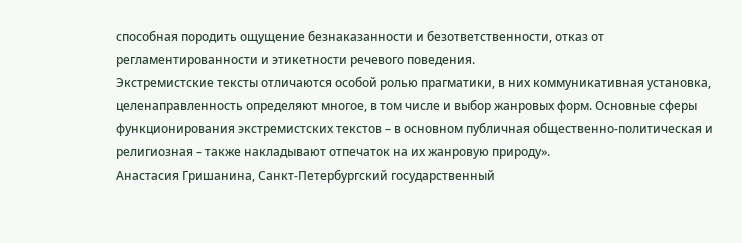способная породить ощущение безнаказанности и безответственности, отказ от регламентированности и этикетности речевого поведения.
Экстремистские тексты отличаются особой ролью прагматики, в них коммуникативная установка, целенаправленность определяют многое, в том числе и выбор жанровых форм. Основные сферы функционирования экстремистских текстов – в основном публичная общественно-политическая и религиозная – также накладывают отпечаток на их жанровую природу».
Анастасия Гришанина, Санкт-Петербургский государственный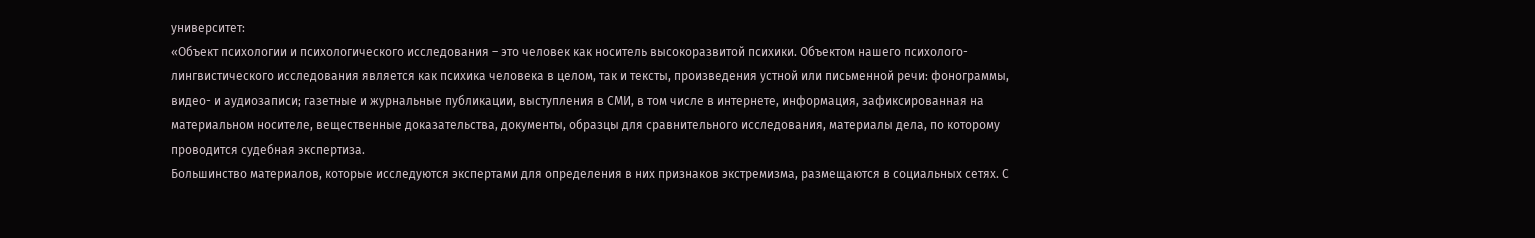университет:
«Объект психологии и психологического исследования – это человек как носитель высокоразвитой психики. Объектом нашего психолого-лингвистического исследования является как психика человека в целом, так и тексты, произведения устной или письменной речи: фонограммы, видео- и аудиозаписи; газетные и журнальные публикации, выступления в СМИ, в том числе в интернете, информация, зафиксированная на материальном носителе, вещественные доказательства, документы, образцы для сравнительного исследования, материалы дела, по которому проводится судебная экспертиза.
Большинство материалов, которые исследуются экспертами для определения в них признаков экстремизма, размещаются в социальных сетях. С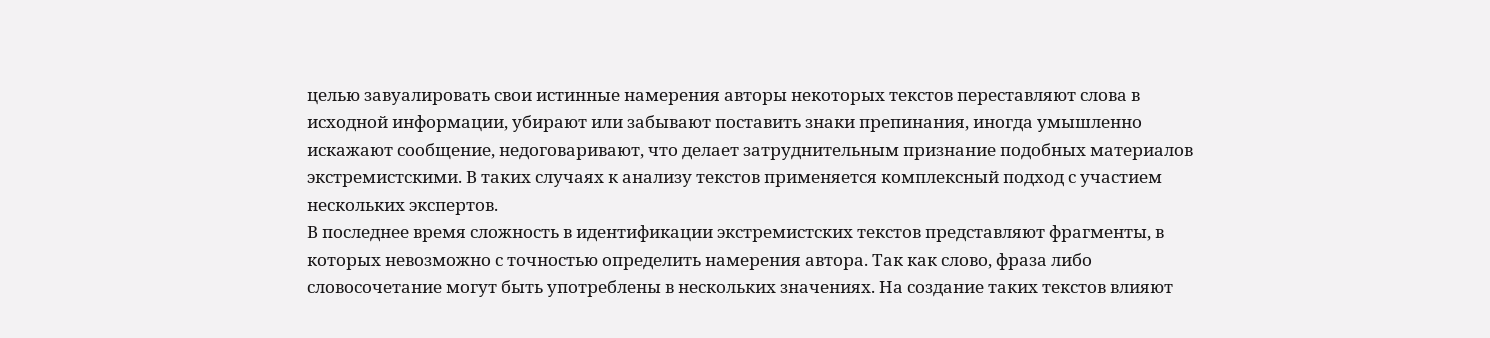целью завуалировать свои истинные намерения авторы некоторых текстов переставляют слова в исходной информации, убирают или забывают поставить знаки препинания, иногда умышленно искажают сообщение, недоговаривают, что делает затруднительным признание подобных материалов экстремистскими. В таких случаях к анализу текстов применяется комплексный подход с участием нескольких экспертов.
В последнее время сложность в идентификации экстремистских текстов представляют фрагменты, в которых невозможно с точностью определить намерения автора. Так как слово, фраза либо словосочетание могут быть употреблены в нескольких значениях. На создание таких текстов влияют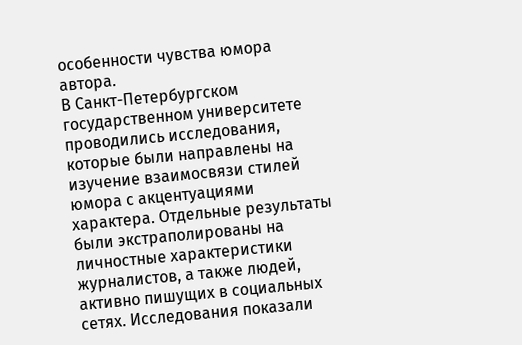особенности чувства юмора автора.
В Санкт-Петербургском государственном университете проводились исследования, которые были направлены на изучение взаимосвязи стилей юмора с акцентуациями характера. Отдельные результаты были экстраполированы на личностные характеристики журналистов, а также людей, активно пишущих в социальных сетях. Исследования показали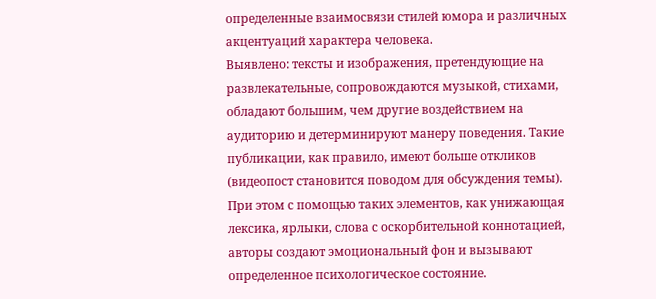определенные взаимосвязи стилей юмора и различных акцентуаций характера человека.
Выявлено: тексты и изображения, претендующие на развлекательные, сопровождаются музыкой, стихами, обладают большим, чем другие воздействием на аудиторию и детерминируют манеру поведения. Такие публикации, как правило, имеют больше откликов (видеопост становится поводом для обсуждения темы). При этом с помощью таких элементов, как унижающая лексика, ярлыки, слова с оскорбительной коннотацией, авторы создают эмоциональный фон и вызывают определенное психологическое состояние.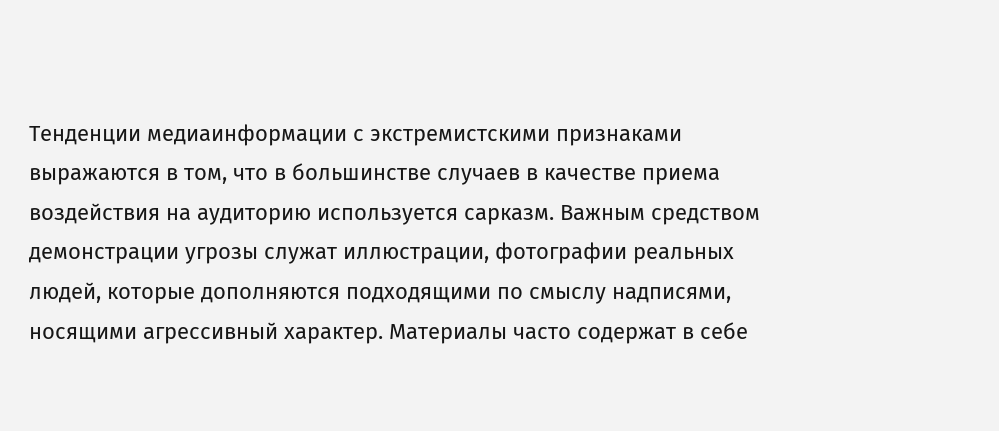Тенденции медиаинформации с экстремистскими признаками выражаются в том, что в большинстве случаев в качестве приема воздействия на аудиторию используется сарказм. Важным средством демонстрации угрозы служат иллюстрации, фотографии реальных людей, которые дополняются подходящими по смыслу надписями, носящими агрессивный характер. Материалы часто содержат в себе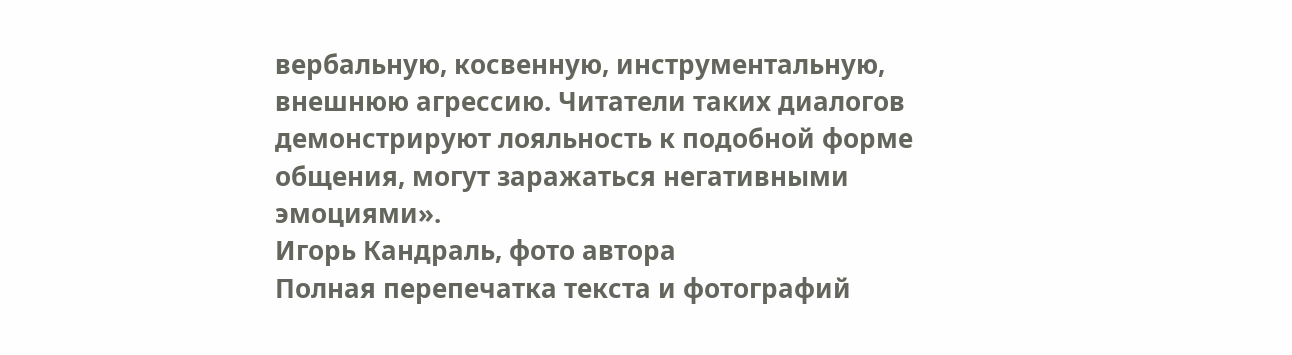вербальную, косвенную, инструментальную, внешнюю агрессию. Читатели таких диалогов демонстрируют лояльность к подобной форме общения, могут заражаться негативными эмоциями».
Игорь Кандраль, фото автора
Полная перепечатка текста и фотографий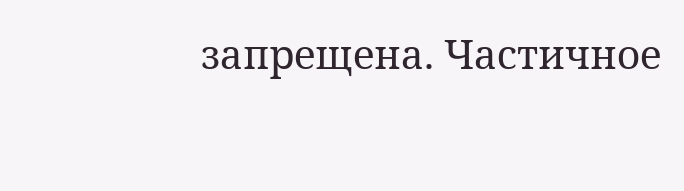запрещена. Частичное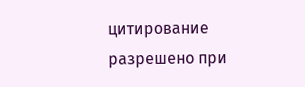цитирование разрешено при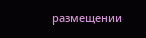размещении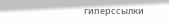гиперссылки